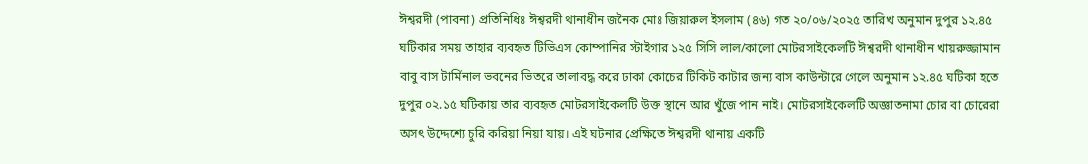ঈশ্বরদী (পাবনা) প্রতিনিধিঃ ঈশ্বরদী থানাধীন জনৈক মোঃ জিয়ারুল ইসলাম (৪৬) গত ২০/০৬/২০২৫ তারিখ অনুমান দুপুর ১২.৪৫ ঘটিকার সময় তাহার ব্যবহৃত টিভিএস কোম্পানির স্টাইগার ১২৫ সিসি লাল/কালো মোটরসাইকেলটি ঈশ্বরদী থানাধীন খায়রুজ্জামান বাবু বাস টার্মিনাল ভবনের ভিতরে তালাবদ্ধ করে ঢাকা কোচের টিকিট কাটার জন্য বাস কাউন্টারে গেলে অনুমান ১২.৪৫ ঘটিকা হতে দুপুর ০২.১৫ ঘটিকায় তার ব্যবহৃত মোটরসাইকেলটি উক্ত স্থানে আর খুঁজে পান নাই। মোটরসাইকেলটি অজ্ঞাতনামা চোর বা চোরেরা অসৎ উদ্দেশ্যে চুরি করিয়া নিয়া যায়। এই ঘটনার প্রেক্ষিতে ঈশ্বরদী থানায় একটি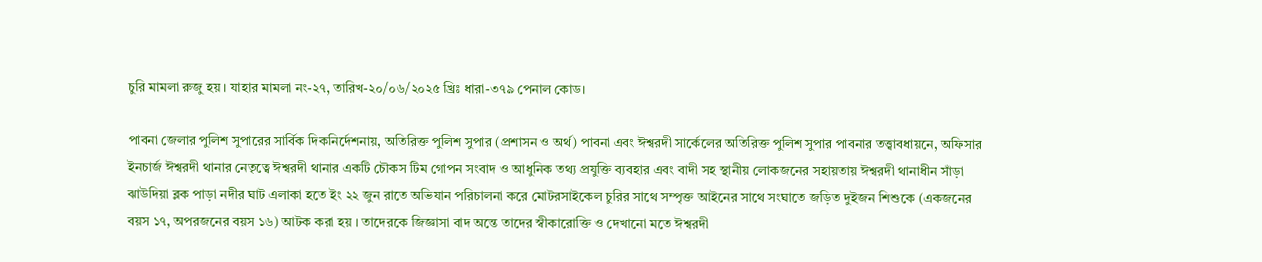চুরি মামলা রুজু হয়। যাহার মামলা নং-২৭, তারিখ-২০/০৬/২০২৫ খ্রিঃ ধারা-৩৭৯ পেনাল কোড।

পাবনা জেলার পুলিশ সুপারের সার্বিক দিকনির্দেশনায়, অতিরিক্ত পুলিশ সুপার (প্রশাসন ও অর্থ) পাবনা এবং ঈশ্বরদী সার্কেলের অতিরিক্ত পুলিশ সুপার পাবনার তত্ত্বাবধায়নে, অফিসার ইনচার্জ ঈশ্বরদী থানার নেতৃত্বে ঈশ্বরদী থানার একটি চৌকস টিম গোপন সংবাদ ও আধুনিক তথ্য প্রযুক্তি ব্যবহার এবং বাদী সহ স্থানীয় লোকজনের সহায়তায় ঈশ্বরদী থানাধীন সাঁড়া ঝাউদিয়া ব্লক পাড়া নদীর ঘাট এলাকা হতে ইং ২২ জুন রাতে অভিযান পরিচালনা করে মোটরসাইকেল চুরির সাথে সম্পৃক্ত আইনের সাথে সংঘাতে জড়িত দুইজন শিশুকে (একজনের বয়স ১৭, অপরজনের বয়স ১৬) আটক করা হয় । তাদেরকে জিজ্ঞাসা বাদ অন্তে তাদের স্বীকারোক্তি ও দেখানো মতে ঈশ্বরদী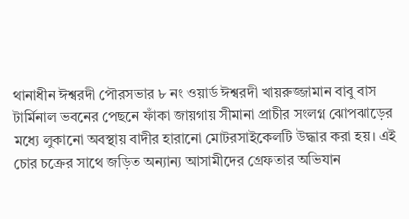থানাধীন ঈশ্বরদী পৌরসভার ৮ নং ওয়ার্ড ঈশ্বরদী খায়রুজ্জামান বাবু বাস টার্মিনাল ভবনের পেছনে ফাঁকা জায়গায় সীমানা প্রাচীর সংলগ্ন ঝোপঝাড়ের মধ্যে লুকানো অবস্থায় বাদীর হারানো মোটরসাইকেলটি উদ্ধার করা হয়। এই চোর চক্রের সাথে জড়িত অন্যান্য আসামীদের গ্রেফতার অভিযান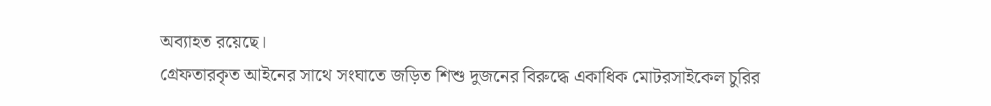অব্যাহত রয়েছে।
গ্রেফতারকৃত আইনের সাথে সংঘাতে জড়িত শিশু দুজনের বিরুদ্ধে একাধিক মোটরসাইকেল চুরির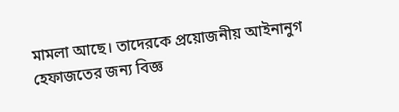মামলা আছে। তাদেরকে প্রয়োজনীয় আইনানুগ হেফাজতের জন্য বিজ্ঞ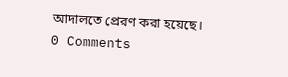আদালতে প্রেরণ করা হয়েছে।
0 Comments